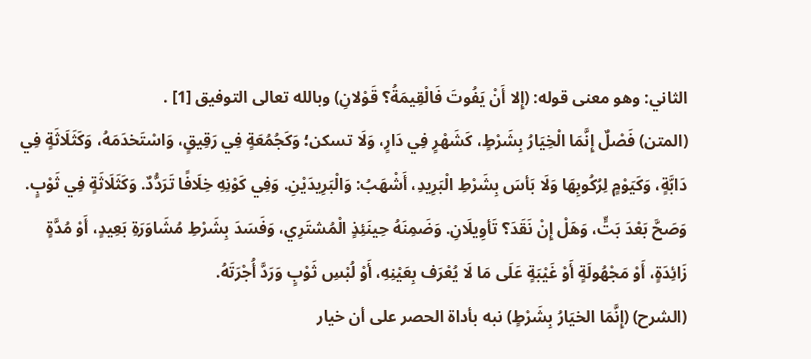الثاني: وهو معنى قوله: (إِلا أَنْ يَفُوتَ فَالْقِيمَةُ؟ قَوْلانِ) وبالله تعالى التوفيق [1] .
(المتن) فَصْلٌ إِنَّمَا الْخِيَارُ بِشَرْطٍ، كَشَهْرٍ فِي دَارٍ، وَلَا تسكن؛ وَكَجُمُعَةٍ فِي رَقِيقٍ، وَاسْتَخدَمَهُ، وَكَثَلَاثَةٍ فِي دَابَّةٍ، وَكَيَوْمٍ لِرُكُوبِهَا وَلَا بَأسَ بِشَرْطِ الْبَرِيدِ، أَشْهَبُ: وَالْبَرِيدَيْنِ. وَفِي كَوْنِهِ خِلَافًا تَرَدُّدٌ. وَكَثَلَاثَةٍ فِي ثَوْبٍ. وَصَحَّ بَعْدَ بَتٍّ، وَهَلْ إِنْ نَقَدَ؟ تَأوِيلَانِ. وَضَمِنَهُ حِينَئِذٍ الْمُشتَرِي، وَفَسَدَ بِشَرْطِ مُشَاوَرَةِ بَعِيدٍ، أَوْ مُدَّةٍ زَائِدَةٍ، أَوْ مَجْهُولَةٍ أَوْ غَيْبَةٍ عَلَى مَا لَا يُعْرَف بِعَيْنِهِ، أَوْ لُبْسِ ثَوْبٍ وَرَدَّ أُجْرَتَهُ.
(الشرح) (إِنَّمَا الخيَارُ بِشَرْطٍ) نبه بأداة الحصر على أن خيار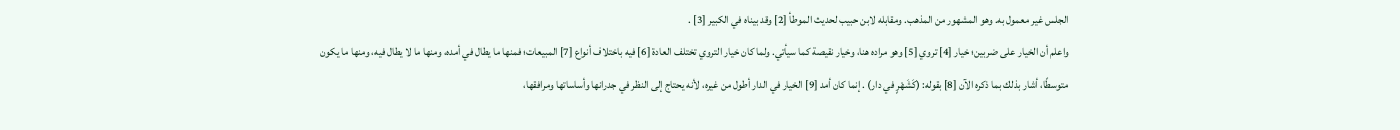الجلس غير معمول به. وهو المشهور من المذهب. ومقابله لابن حبيب لحديث الموطأ [2] وقد بيناه في الكبير [3] .
واعلم أن الخيار على ضربين؛ خيار [4] تروي [5] وهو مراده هنا، وخيار نقيصة كما سيأتي. ولما كان خيار التروي تختلف العادة [6] فيه باختلاف أنواع [7] المبيعات؛ فمنها ما يطال في أمده، ومنها ما لا يطال فيه، ومنها ما يكون متوسطًا، أشار بذلك بما ذكره الآن [8] بقوله: (كَشَهْرٍ في دار) . إنما كان أمد [9] الخيار في الدار أطول من غيره، لأنه يحتاج إلى النظر في جدرانها وأساساتها ومرافقها،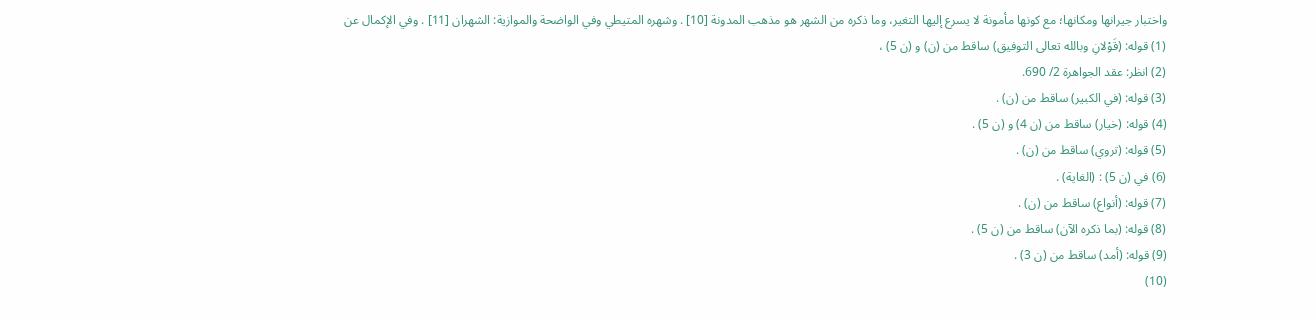واختبار جيرانها ومكانها؛ مع كونها مأمونة لا يسرع إليها التغير، وما ذكره من الشهر هو مذهب المدونة [10] . وشهره المتيطي وفي الواضحة والموازية: الشهران [11] . وفي الإكمال عن
(1) قوله: (قَوْلانِ وبالله تعالى التوفيق) ساقط من (ن) و (ن 5) ،
(2) انظر: عقد الجواهرة 2/ 690.
(3) قوله: (في الكبير) ساقط من (ن) .
(4) قوله: (خيار) ساقط من (ن 4) و (ن 5) .
(5) قوله: (تروي) ساقط من (ن) .
(6) في (ن 5) : (الغاية) .
(7) قوله: (أنواع) ساقط من (ن) .
(8) قوله: (بما ذكره الآن) ساقط من (ن 5) .
(9) قوله: (أمد) ساقط من (ن 3) .
(10)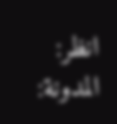انظر: المدونة: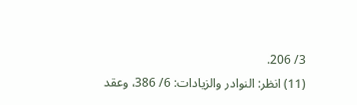3/ 206.
(11) انظر: النوادر والزيادات: 6/ 386، وعقد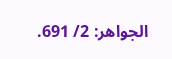الجواهر: 2/ 691.